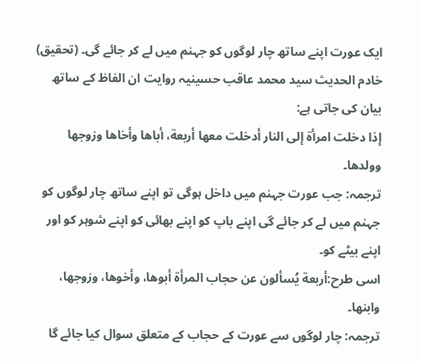ایک عورت اپنے ساتھ چار لوگوں کو جہنم میں لے کر جائے گی۔ (تحقیق)
خادم الحدیث سید محمد عاقب حسینیہ روایت ان الفاظ کے ساتھ بیان کی جاتی ہے:
إذا دخلت امرأة إلى النار أدخلت معها أربعة، أباها وأخاها وزوجها وولدها۔
ترجمہ: جب عورت جہنم میں داخل ہوگی تو اپنے ساتھ چار لوگوں کو جہنم میں لے کر جائے گی اپنے باپ کو اپنے بھائی کو اپنے شوہر کو اور اپنے بیٹے کو۔
اسی طرح:أربعة يُسألون عن حجاب المرأة أبوها، وأخوها، وزوجها، وابنها۔
ترجمہ: چار لوگوں سے عورت کے حجاب کے متعلق سوال کیا جائے گا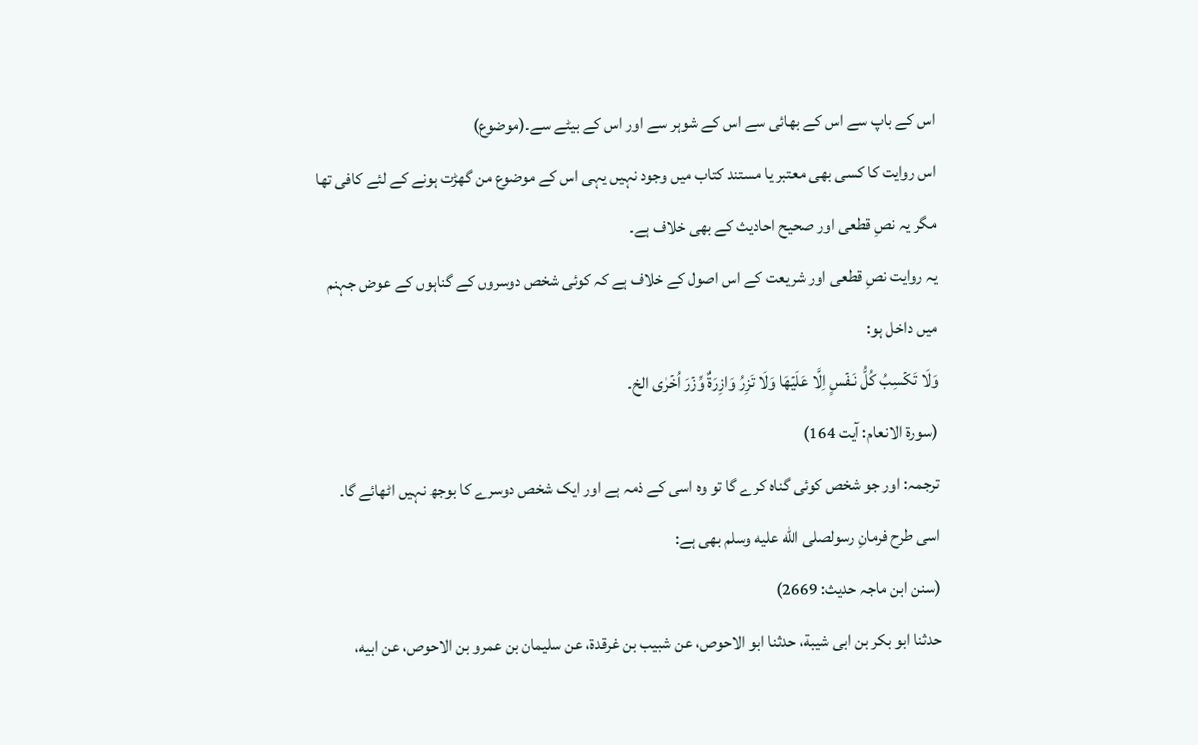اس کے باپ سے اس کے بھائی سے اس کے شوہر سے اور اس کے بیٹے سے۔(موضوع)
اس روایت کا کسی بھی معتبر یا مستند کتاب میں وجود نہیں یہی اس کے موضوع من گھڑت ہونے کے لئے کافی تھا مگر یہ نصِ قطعی اور صحیح احادیث کے بھی خلاف ہے۔
یہ روایت نصِ قطعی اور شریعت کے اس اصول کے خلاف ہے کہ کوئی شخص دوسروں کے گناہوں کے عوض جہنم میں داخل ہو:
وَلَا تَكۡسِبُ كُلُّ نَـفۡسٍ اِلَّا عَلَيۡهَا وَلَا تَزِرُ وَازِرَةٌ وِّزۡرَ اُخۡرٰى الخ۔
(سورۃ الانعام: آیت 164)
ترجمہ: اور جو شخص کوئی گناہ کرے گا تو وہ اسی کے ذمہ ہے اور ایک شخص دوسرے کا بوجھ نہیں اٹھائے گا۔
اسی طرح فرمانِ رسولصلى الله عليه وسلم بھی ہے:
(سنن ابن ماجہ حدیث: 2669)
حدثنا ابو بكر بن ابی شيبة، حدثنا ابو الاحوص، عن شبيب بن غرقدة، عن سليمان بن عمرو بن الاحوص، عن ابيه،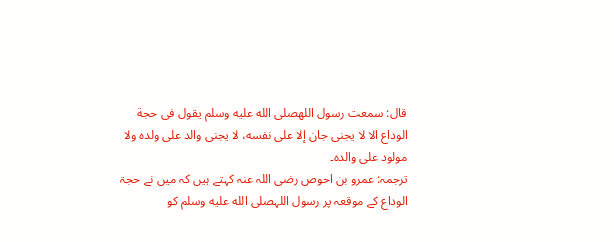قال: سمعت رسول اللهصلى الله عليه وسلم يقول فی حجة الوداع الا لا يجنی جان إلا على نفسه، لا يجنی والد على ولده ولا مولود على والده۔
ترجمہ: عمرو بن احوص رضی اللہ عنہ کہتے ہیں کہ میں نے حجۃ الوداع کے موقعہ پر رسول اللہصلى الله عليه وسلم کو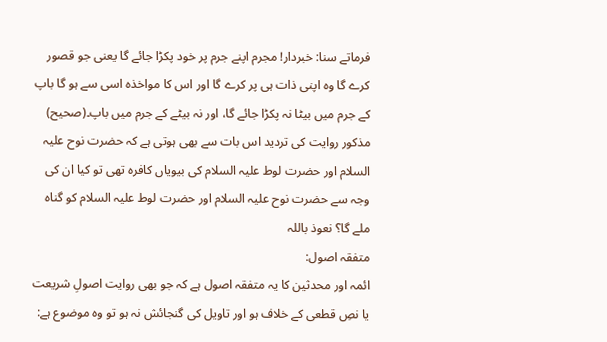فرماتے سنا: خبردار! مجرم اپنے جرم پر خود پکڑا جائے گا یعنی جو قصور کرے گا وہ اپنی ذات ہی پر کرے گا اور اس کا مواخذہ اسی سے ہو گا باپ کے جرم میں بیٹا نہ پکڑا جائے گا، اور نہ بیٹے کے جرم میں باپ۔(صحیح)
مذکور روایت کی تردید اس بات سے بھی ہوتی ہے کہ حضرت نوح علیہ السلام اور حضرت لوط علیہ السلام کی بیویاں کافرہ تھی تو کیا ان کی وجہ سے حضرت نوح علیہ السلام اور حضرت لوط علیہ السلام کو گناہ ملے گا؟ نعوذ باللہ
متفقہ اصول:
ائمہ اور محدثین کا یہ متفقہ اصول ہے کہ جو بھی روایت اصولِ شریعت یا نصِ قطعی کے خلاف ہو اور تاویل کی گنجائش نہ ہو تو وہ موضوع ہے: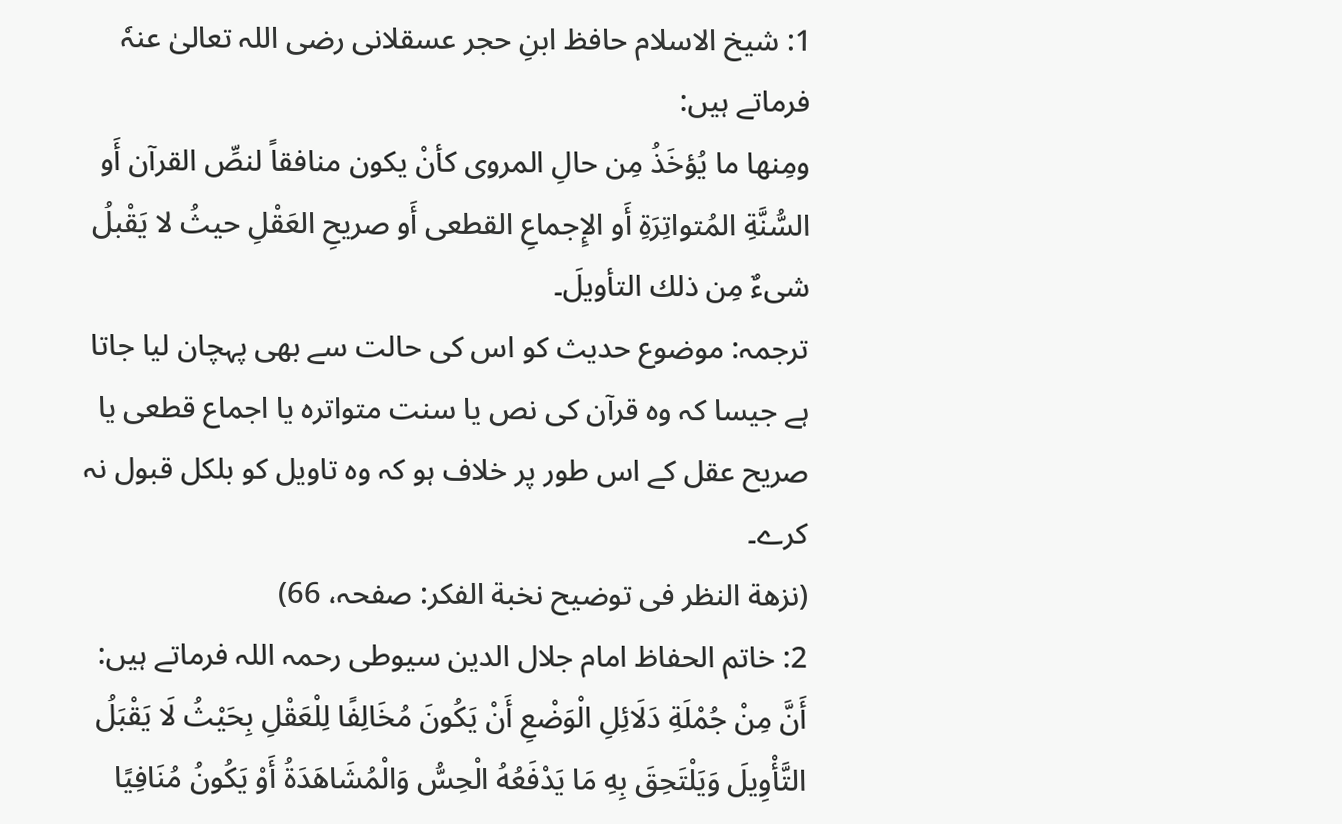1: شیخ الاسلام حافظ ابنِ حجر عسقلانی رضی اللہ تعالیٰ عنہٗ فرماتے ہیں:
ومِنها ما يُؤخَذُ مِن حالِ المروی كأنْ يكون منافقاً لنصِّ القرآن أَو السُّنَّةِ المُتواتِرَةِ أَو الإِجماعِ القطعی أَو صريحِ العَقْلِ حيثُ لا يَقْبلُ شیءٌ مِن ذلك التأويلَ۔
ترجمہ: موضوع حدیث کو اس کی حالت سے بھی پہچان لیا جاتا ہے جیسا کہ وہ قرآن کی نص یا سنت متواترہ یا اجماع قطعی یا صریح عقل کے اس طور پر خلاف ہو کہ وہ تاویل کو بلکل قبول نہ کرے۔
(نزهة النظر فی توضيح نخبة الفكر: صفحہ، 66)
2: خاتم الحفاظ امام جلال الدین سیوطی رحمہ اللہ فرماتے ہیں:
أَنَّ مِنْ جُمْلَةِ دَلَائِلِ الْوَضْعِ أَنْ يَكُونَ مُخَالِفًا لِلْعَقْلِ بِحَيْثُ لَا يَقْبَلُ التَّأْوِيلَ وَيَلْتَحِقَ بِهِ مَا يَدْفَعُهُ الْحِسُّ وَالْمُشَاهَدَةُ أَوْ يَكُونُ مُنَافِيًا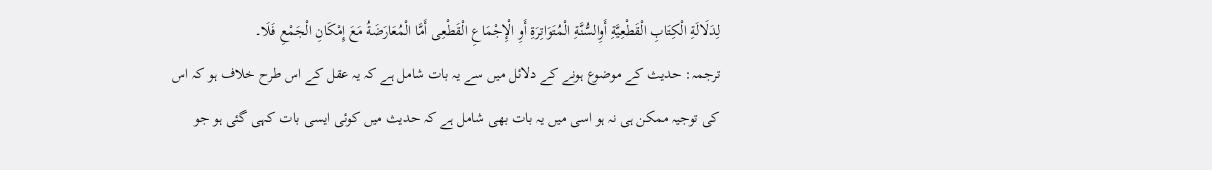لِدَلَالَةِ الْكِتَابِ الْقَطْعِيَّةِ أَوِالسُّنَّةِ الْمُتَوَاتِرَةِ أَوِ الْإِجْمَاعِ الْقَطْعِی أَمَّا الْمُعَارَضَةُ مَعَ إِمْكَانِ الْجَمْعِ فَلَا۔
ترجمہ: حدیث کے موضوع ہونے کے دلائل میں سے یہ بات شامل ہے کہ یہ عقل کے اس طرح خلاف ہو کہ اس کی توجیہ ممکن ہی نہ ہو اسی میں یہ بات بھی شامل ہے کہ حدیث میں کوئی ایسی بات کہی گئی ہو جو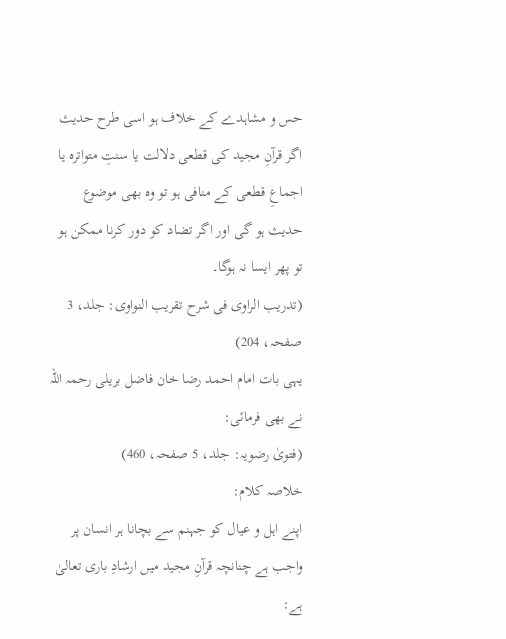حس و مشاہدے کے خلاف ہو اسی طرح حدیث اگر قرآنِ مجید کی قطعی دلالت یا سنتِ متواترہ یا اجماعِ قطعی کے منافی ہو تو وہ بھی موضوع حدیث ہو گی اور اگر تضاد کو دور کرنا ممکن ہو تو پھر ایسا نہ ہوگا۔
(تدريب الراوی فی شرح تقريب النواوی: جلد، 3 صفحہ، 204)
یہی بات امام احمد رضا خان فاضل بریلی رحمہ اللہ نے بھی فرمائی:
(فتویٰ رضویہ: جلد، 5 صفحہ، 460)
خلاصہ کلام:
اپنے اہل و عیال کو جہنم سے بچانا ہر انسان پر واجب ہے چنانچہ قرآنِ مجید میں ارشادِ باری تعالیٰ ہے: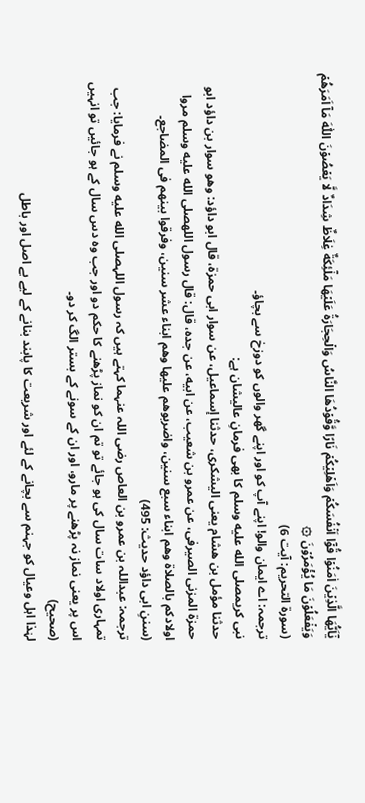يٰۤاَيُّهَا الَّذِيۡنَ اٰمَنُوۡا قُوۡۤا اَنۡفُسَكُمۡ وَاَهۡلِيۡكُمۡ نَارًا وَّقُوۡدُهَا النَّاسُ وَالۡحِجَارَةُ عَلَيۡهَا مَلٰٓئِكَةٌ غِلَاظٌ شِدَادٌ لَّا يَعۡصُوۡنَ اللّٰهَ مَاۤ اَمَرَهُمۡ وَيَفۡعَلُوۡنَ مَا يُؤۡمَرُوۡنَ ۞
(سورۃ التحریم: آیت 6)
ترجمہ: اے ایمان والو! اپنے آپ کو اور اپنے گھر والوں کو دوزخ سے بچاؤ۔
نبی کریمصلى الله عليه وسلم کا بھی فرمانِ عالیشان ہے:
حدثنا مؤمل بن هشام يعنی اليشكری، حدثنا إسماعيل، عن سوار ابی حمزة، قال ابو داؤد: وهو سوار بن داؤد ابو حمزة المزنی الصيرفی، عن عمرو بن شعيب، عن ابيه، عن جده، قال: قال رسول اللهصلى الله عليه وسلم مروا اولادكم بالصلاة وهم ابناء سبع سنين، واضربوهم عليها وهم ابناء عشر سنين، وفرقوا بينهم فی المضاجع۔
(سننِ ابی داؤد حدیث: 495)
ترجمہ: عبداللہ بن عمرو بن العاص رضی اللہ عنہما کہتے ہیں کہ رسول اللہصلى الله عليه وسلم نے فرمایا: جب تمہاری اولاد سات سال کی ہو جائے تو تم ان کو نماز پڑھنے کا حکم دو اور جب وہ دس سال کے ہو جائیں تو انہیں اس پر یعنی نماز نہ پڑھنے پر مارو، اور ان کے سونے کے بستر الگ کر دو۔
(صحیح)
لہٰذا اہل وعیال کو جہنم سے بچانے کے لئے اور شریعت کا پابند بنانے کے لیے بے اصل اور باطل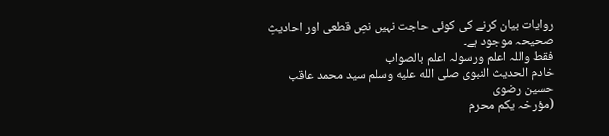روایات بیان کرنے کی کوئی حاجت نہیں نصِ قطعی اور احادیثِ صحیحہ موجود ہے۔
فقط واللہ اعلم ورسولہ اعلم بالصواب
خادم الحدیث النبوی صلى الله عليه وسلم سید محمد عاقب حسین رضوی
(مؤرخہ یکم محرم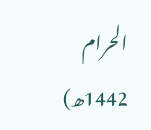الحرام 1442ھ)